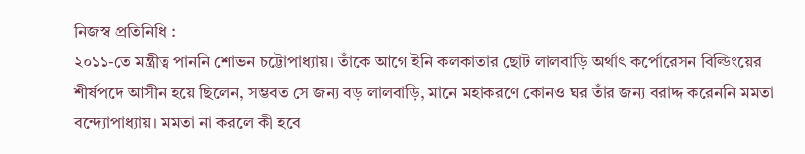নিজস্ব প্রতিনিধি :
২০১১-তে মন্ত্রীত্ব পাননি শোভন চট্টোপাধ্যায়। তাঁকে আগে ইনি কলকাতার ছোট লালবাড়ি অর্থাৎ কর্পোরেসন বিল্ডিংয়ের শীর্ষপদে আসীন হয়ে ছিলেন, সম্ভবত সে জন্য বড় লালবাড়ি, মানে মহাকরণে কোনও ঘর তাঁর জন্য বরাদ্দ করেননি মমতা বন্দ্যোপাধ্যায়। মমতা না করলে কী হবে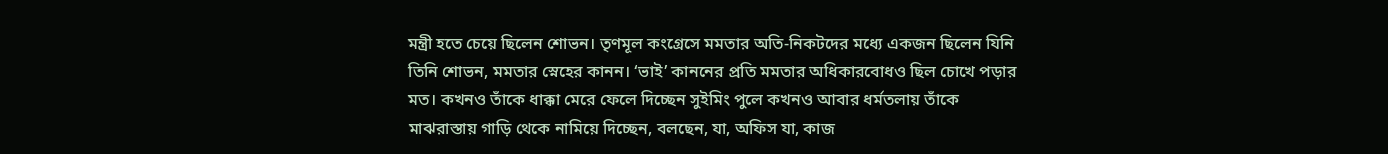মন্ত্রী হতে চেয়ে ছিলেন শোভন। তৃণমূল কংগ্রেসে মমতার অতি-নিকটদের মধ্যে একজন ছিলেন যিনি তিনি শোভন, মমতার স্নেহের কানন। ‘ভাই’ কাননের প্রতি মমতার অধিকারবোধও ছিল চোখে পড়ার মত। কখনও তাঁকে ধাক্কা মেরে ফেলে দিচ্ছেন সুইমিং পুলে কখনও আবার ধর্মতলায় তাঁকে মাঝরাস্তায় গাড়ি থেকে নামিয়ে দিচ্ছেন, বলছেন, যা, অফিস যা, কাজ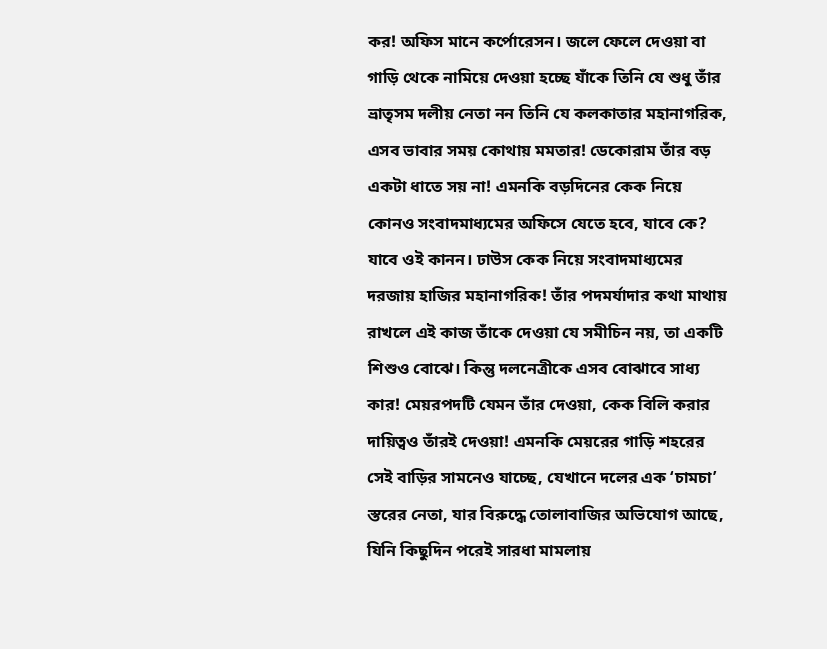কর! অফিস মানে কর্পোরেসন। জলে ফেলে দেওয়া বা গাড়ি থেকে নামিয়ে দেওয়া হচ্ছে যাঁকে তিনি যে শুধু তাঁর ভ্রাতৃসম দলীয় নেতা নন তিনি যে কলকাতার মহানাগরিক, এসব ভাবার সময় কোথায় মমতার! ডেকোরাম তাঁর বড় একটা ধাতে সয় না! এমনকি বড়দিনের কেক নিয়ে কোনও সংবাদমাধ্যমের অফিসে যেতে হবে, যাবে কে? যাবে ওই কানন। ঢাউস কেক নিয়ে সংবাদমাধ্যমের দরজায় হাজির মহানাগরিক! তাঁর পদমর্যাদার কথা মাথায় রাখলে এই কাজ তাঁকে দেওয়া যে সমীচিন নয়, তা একটি শিশুও বোঝে। কিন্তু দলনেত্রীকে এসব বোঝাবে সাধ্য কার! মেয়রপদটি যেমন তাঁর দেওয়া, কেক বিলি করার দায়িত্বও তাঁরই দেওয়া! এমনকি মেয়রের গাড়ি শহরের সেই বাড়ির সামনেও যাচ্ছে, যেখানে দলের এক ‘চামচা’ স্তরের নেতা, যার বিরুদ্ধে তোলাবাজির অভিযোগ আছে, যিনি কিছুদিন পরেই সারধা মামলায়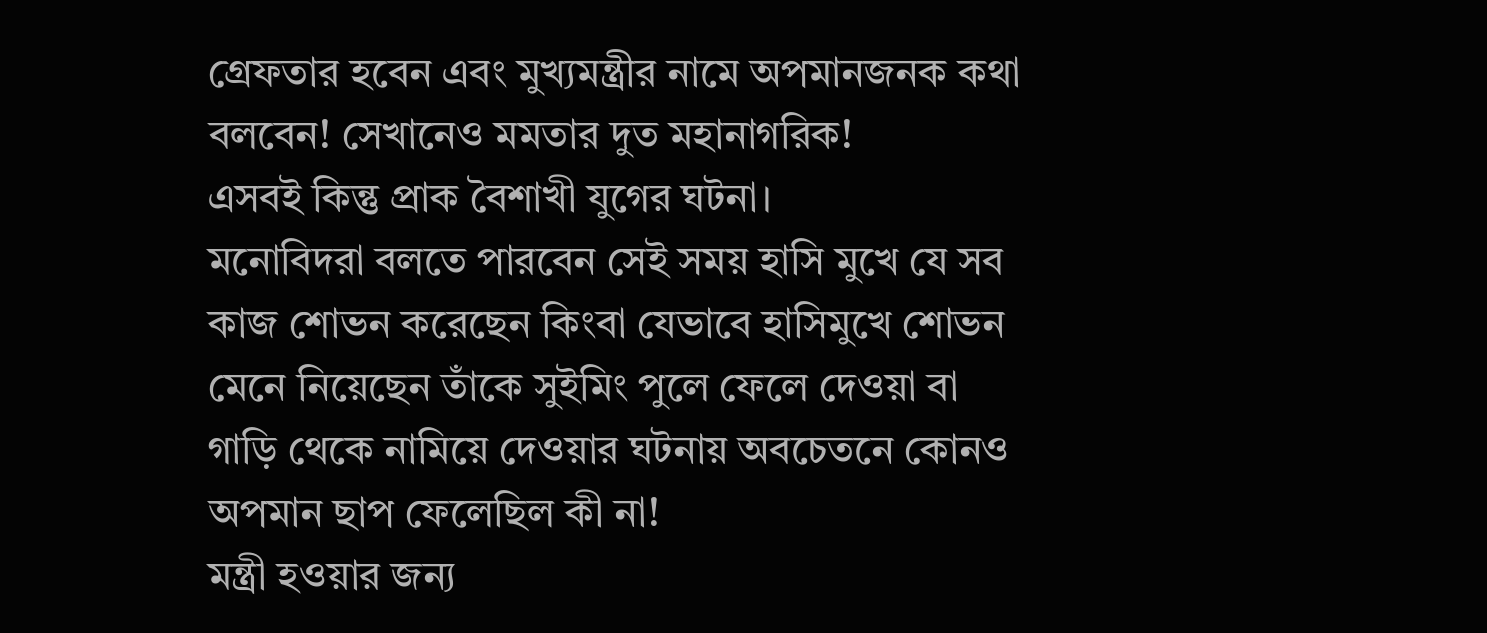গ্রেফতার হবেন এবং মুখ্যমন্ত্রীর নামে অপমানজনক কথা বলবেন! সেখানেও মমতার দুত মহানাগরিক!
এসবই কিন্তু প্রাক বৈশাখী যুগের ঘটনা।
মনোবিদরা বলতে পারবেন সেই সময় হাসি মুখে যে সব কাজ শোভন করেছেন কিংবা যেভাবে হাসিমুখে শোভন মেনে নিয়েছেন তাঁকে সুইমিং পুলে ফেলে দেওয়া বা গাড়ি থেকে নামিয়ে দেওয়ার ঘটনায় অবচেতনে কোনও অপমান ছাপ ফেলেছিল কী না!
মন্ত্রী হওয়ার জন্য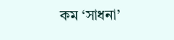কম ‘সাধনা’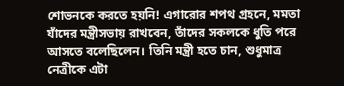শোভনকে করতে হয়নি! এগারোর শপথ গ্রহনে, মমতা যাঁদের মন্ত্রীসভায় রাখবেন, তাঁদের সকলকে ধুতি পরে আসতে বলেছিলেন। তিনি মন্ত্রী হতে চান, শুধুমাত্র নেত্রীকে এটা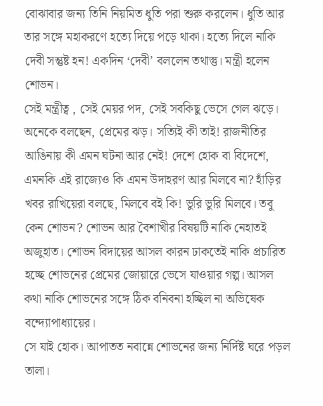বোঝাবার জন্য তিনি নিয়মিত ধুতি পরা শুরু করলেন। ধুতি আর তার সঙ্গে মহাকরণে হত্যে দিয়ে পড়ে থাকা। হত্যে দিলে নাকি দেবী সন্তুষ্ট হন! একদিন ‘দেবী’ বললেন তথাস্তু। মন্ত্রী হলেন শোভন।
সেই মন্ত্রীত্ব , সেই মেয়র পদ, সেই সবকিছু ভেসে গেল ঝড়ে। অনেকে বলছেন, প্রেমের ঝড়। সত্যিই কী তাই! রাজনীতির আঙিনায় কী এমন ঘটনা আর নেই! দেশে হোক বা বিদেশে, এমনকি এই রাজ্যেও কি এমন উদাহরণ আর মিলবে না? হাঁড়ির খবর রাখিয়েরা বলছে, মিলবে বই কি! ভুরি ভুরি মিলবে। তবু কেন শোভন? শোভন আর বৈশাখীর বিষয়টি নাকি নেহাতই অজুহাত। শোভন বিদায়ের আসল কারন ঢাকতেই নাকি প্রচারিত হচ্ছে শোভনের প্রেমের জোয়ারে ভেসে যাওয়ার গল্প। আসল কথা নাকি শোভনের সঙ্গে ঠিক বনিবনা হচ্ছিল না অভিষেক বন্দ্যোপাধ্যায়ের।
সে যাই হোক। আপাতত নবান্নে শোভনের জন্য নির্দিষ্ট ঘরে পড়ল তালা।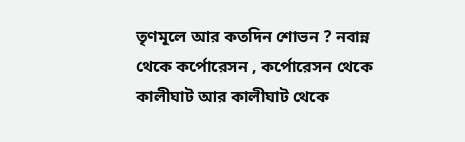তৃণমূলে আর কতদিন শোভন ? নবান্ন থেকে কর্পোরেসন , কর্পোরেসন থেকে কালীঘাট আর কালীঘাট থেকে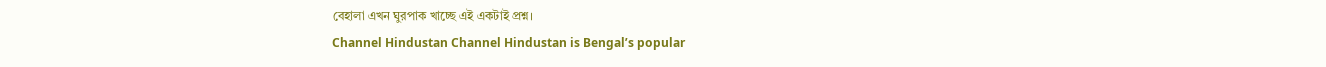বেহালা এখন ঘুরপাক খাচ্ছে এই একটাই প্রশ্ন।
Channel Hindustan Channel Hindustan is Bengal’s popular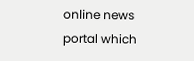online news portal which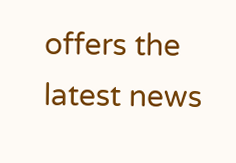offers the latest news